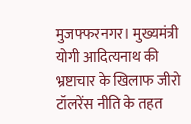मुजफ्फरनगर। मुख्यमंत्री योगी आदित्यनाथ की भ्रष्टाचार के खिलाफ जीरो टॉलरेंस नीति के तहत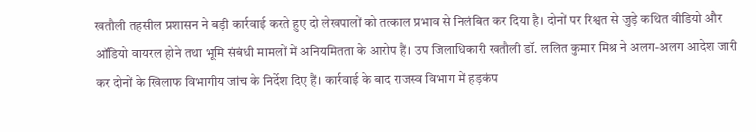खतौली तहसील प्रशासन ने बड़ी कार्रवाई करते हुए दो लेखपालों को तत्काल प्रभाव से निलंबित कर दिया है। दोनों पर रिश्वत से जुड़े कथित वीडियो और ऑडियो वायरल होने तथा भूमि संबंधी मामलों में अनियमितता के आरोप हैं। उप जिलाधिकारी खतौली डॉ. ललित कुमार मिश्र ने अलग-अलग आदेश जारी कर दोनों के खिलाफ विभागीय जांच के निर्देश दिए हैं। कार्रवाई के बाद राजस्व विभाग में हड़कंप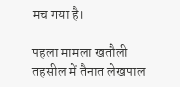मच गया है।

पहला मामला खतौली तहसील में तैनात लेखपाल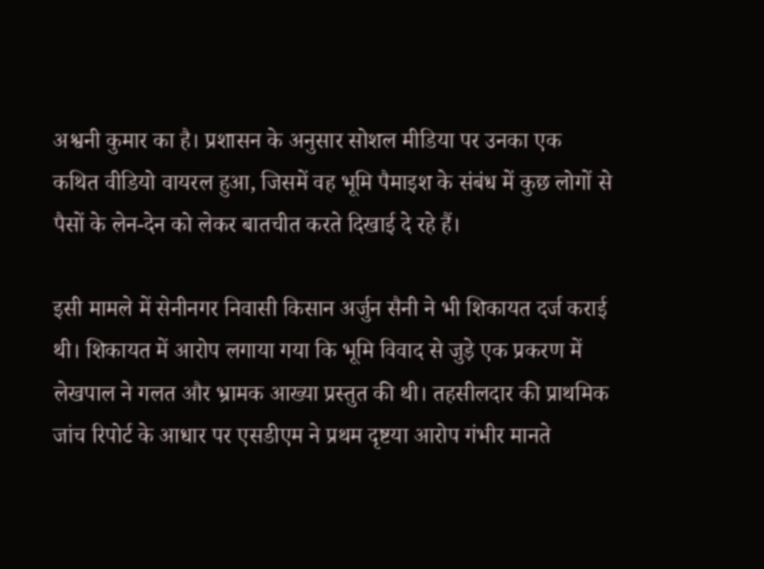अश्वनी कुमार का है। प्रशासन के अनुसार सोशल मीडिया पर उनका एक कथित वीडियो वायरल हुआ, जिसमें वह भूमि पैमाइश के संबंध में कुछ लोगों से पैसों के लेन-देन को लेकर बातचीत करते दिखाई दे रहे हैं।

इसी मामले में सेनीनगर निवासी किसान अर्जुन सैनी ने भी शिकायत दर्ज कराई थी। शिकायत में आरोप लगाया गया कि भूमि विवाद से जुड़े एक प्रकरण में लेखपाल ने गलत और भ्रामक आख्या प्रस्तुत की थी। तहसीलदार की प्राथमिक जांच रिपोर्ट के आधार पर एसडीएम ने प्रथम दृष्टया आरोप गंभीर मानते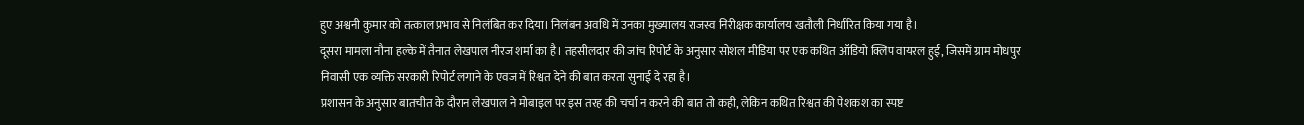हुए अश्वनी कुमार को तत्काल प्रभाव से निलंबित कर दिया। निलंबन अवधि में उनका मुख्यालय राजस्व निरीक्षक कार्यालय खतौली निर्धारित किया गया है।
दूसरा मामला नौना हल्के में तैनात लेखपाल नीरज शर्मा का है। तहसीलदार की जांच रिपोर्ट के अनुसार सोशल मीडिया पर एक कथित ऑडियो क्लिप वायरल हुई, जिसमें ग्राम मोधपुर निवासी एक व्यक्ति सरकारी रिपोर्ट लगाने के एवज में रिश्वत देने की बात करता सुनाई दे रहा है।
प्रशासन के अनुसार बातचीत के दौरान लेखपाल ने मोबाइल पर इस तरह की चर्चा न करने की बात तो कही, लेकिन कथित रिश्वत की पेशकश का स्पष्ट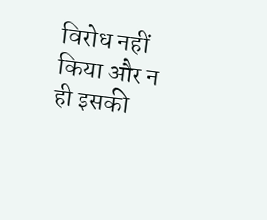विरोध नहीं किया और न ही इसकी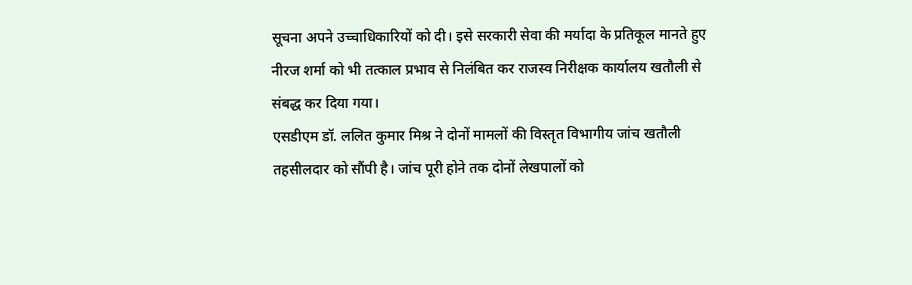सूचना अपने उच्चाधिकारियों को दी। इसे सरकारी सेवा की मर्यादा के प्रतिकूल मानते हुए नीरज शर्मा को भी तत्काल प्रभाव से निलंबित कर राजस्व निरीक्षक कार्यालय खतौली से संबद्ध कर दिया गया।
एसडीएम डॉ. ललित कुमार मिश्र ने दोनों मामलों की विस्तृत विभागीय जांच खतौली तहसीलदार को सौंपी है। जांच पूरी होने तक दोनों लेखपालों को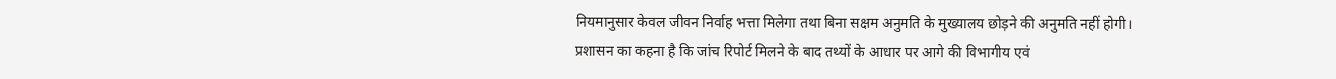नियमानुसार केवल जीवन निर्वाह भत्ता मिलेगा तथा बिना सक्षम अनुमति के मुख्यालय छोड़ने की अनुमति नहीं होगी।
प्रशासन का कहना है कि जांच रिपोर्ट मिलने के बाद तथ्यों के आधार पर आगे की विभागीय एवं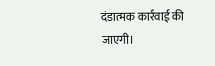दंडात्मक कार्रवाई की जाएगी।